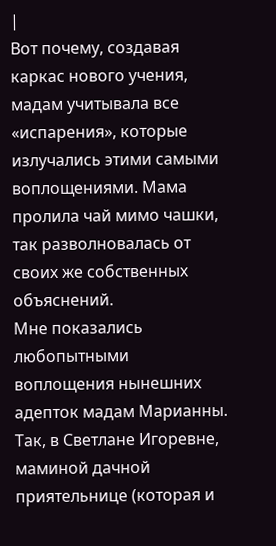|
Вот почему, создавая каркас нового учения, мадам учитывала все «испарения», которые излучались этими самыми воплощениями. Мама пролила чай мимо чашки, так разволновалась от своих же собственных объяснений.
Мне показались любопытными воплощения нынешних адепток мадам Марианны. Так, в Светлане Игоревне, маминой дачной приятельнице (которая и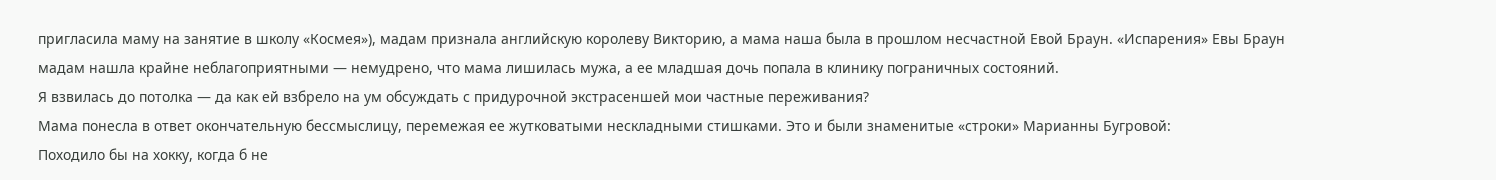пригласила маму на занятие в школу «Космея»), мадам признала английскую королеву Викторию, а мама наша была в прошлом несчастной Евой Браун. «Испарения» Евы Браун мадам нашла крайне неблагоприятными — немудрено, что мама лишилась мужа, а ее младшая дочь попала в клинику пограничных состояний.
Я взвилась до потолка — да как ей взбрело на ум обсуждать с придурочной экстрасеншей мои частные переживания?
Мама понесла в ответ окончательную бессмыслицу, перемежая ее жутковатыми нескладными стишками. Это и были знаменитые «строки» Марианны Бугровой:
Походило бы на хокку, когда б не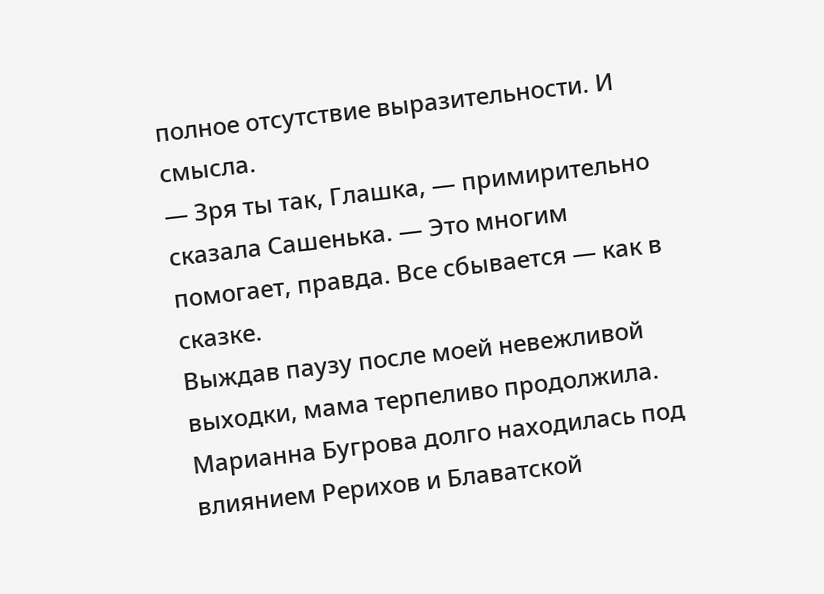полное отсутствие выразительности. И смысла.
— Зря ты так, Глашка, — примирительно сказала Сашенька. — Это многим помогает, правда. Все сбывается — как в сказке.
Выждав паузу после моей невежливой выходки, мама терпеливо продолжила. Марианна Бугрова долго находилась под влиянием Рерихов и Блаватской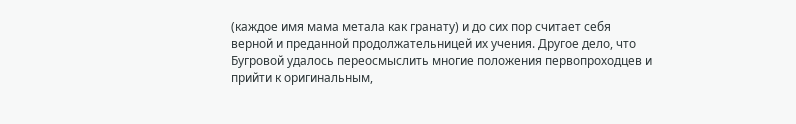(каждое имя мама метала как гранату) и до сих пор считает себя верной и преданной продолжательницей их учения. Другое дело, что Бугровой удалось переосмыслить многие положения первопроходцев и прийти к оригинальным,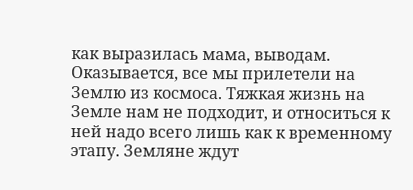как выразилась мама, выводам.
Оказывается, все мы прилетели на Землю из космоса. Тяжкая жизнь на Земле нам не подходит, и относиться к ней надо всего лишь как к временному этапу. Земляне ждут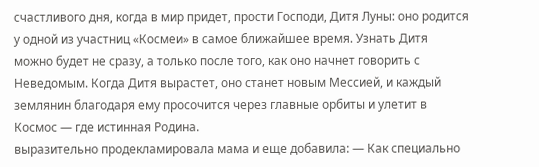счастливого дня, когда в мир придет, прости Господи, Дитя Луны: оно родится у одной из участниц «Космеи» в самое ближайшее время. Узнать Дитя можно будет не сразу, а только после того, как оно начнет говорить с Неведомым. Когда Дитя вырастет, оно станет новым Мессией, и каждый землянин благодаря ему просочится через главные орбиты и улетит в Космос — где истинная Родина.
выразительно продекламировала мама и еще добавила: — Как специально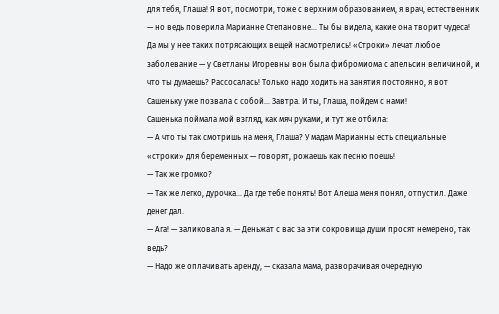для тебя, Глаша! Я вот, посмотри, тоже с верхним образованием, я врач, естественник — но ведь поверила Марианне Степановне… Ты бы видела, какие она творит чудеса! Да мы у нее таких потрясающих вещей насмотрелись! «Строки» лечат любое заболевание — у Светланы Игоревны вон была фибромиома с апельсин величиной, и что ты думаешь? Рассосалась! Только надо ходить на занятия постоянно, я вот Сашеньку уже позвала с собой… Завтра. И ты, Глаша, пойдем с нами!
Сашенька поймала мой взгляд, как мяч руками, и тут же отбила:
— А что ты так смотришь на меня, Глаша? У мадам Марианны есть специальные «строки» для беременных — говорят, рожаешь как песню поешь!
— Так же громко?
— Так же легко, дурочка… Да где тебе понять! Вот Алеша меня понял, отпустил. Даже денег дал.
— Ага! — заликовала я. — Деньжат с вас за эти сокровища души просят немерено, так ведь?
— Надо же оплачивать аренду, — сказала мама, разворачивая очередную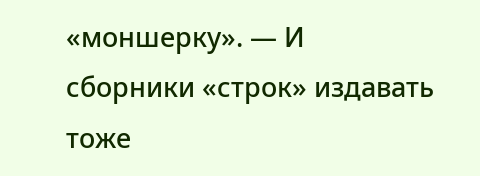«моншерку». — И сборники «строк» издавать тоже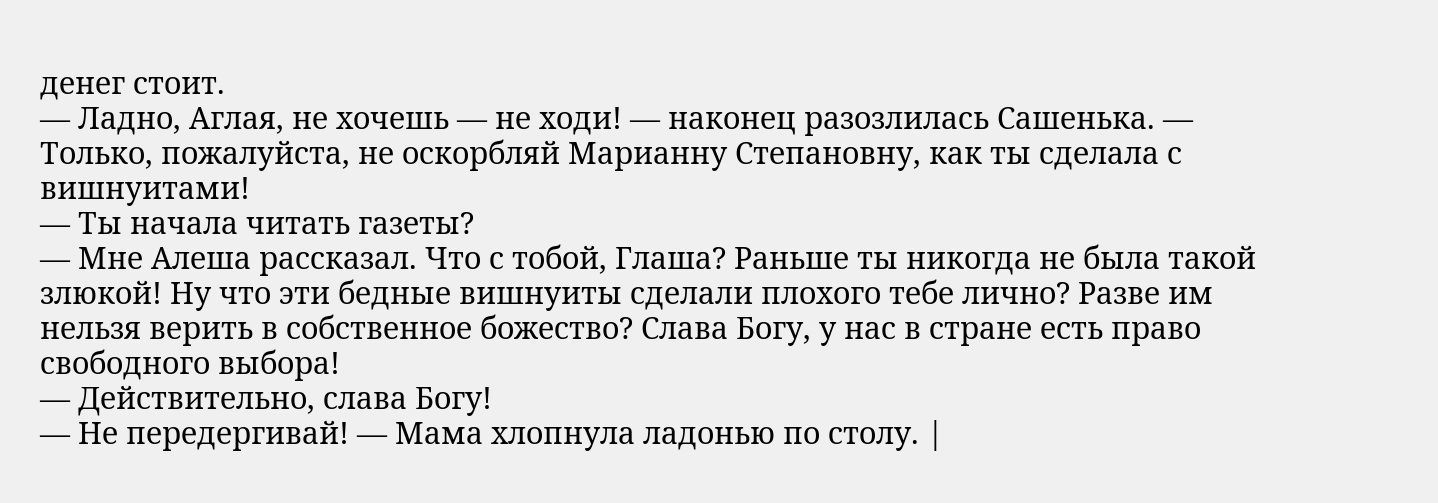денег стоит.
— Ладно, Аглая, не хочешь — не ходи! — наконец разозлилась Сашенька. — Только, пожалуйста, не оскорбляй Марианну Степановну, как ты сделала с вишнуитами!
— Ты начала читать газеты?
— Мне Алеша рассказал. Что с тобой, Глаша? Раньше ты никогда не была такой злюкой! Ну что эти бедные вишнуиты сделали плохого тебе лично? Разве им нельзя верить в собственное божество? Слава Богу, у нас в стране есть право свободного выбора!
— Действительно, слава Богу!
— Не передергивай! — Мама хлопнула ладонью по столу. |